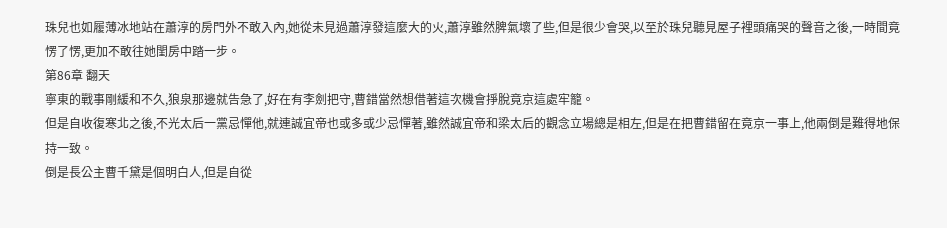珠兒也如履薄冰地站在蕭淳的房門外不敢入內,她從未見過蕭淳發這麼大的火,蕭淳雖然脾氣壞了些,但是很少會哭,以至於珠兒聽見屋子裡頭痛哭的聲音之後,一時間竟愣了愣,更加不敢往她閨房中踏一步。
第86章 翻天
寧東的戰事剛緩和不久,狼泉那邊就告急了,好在有李劍把守,曹錯當然想借著這次機會掙脫竟京這處牢籠。
但是自收復寒北之後,不光太后一黨忌憚他,就連誠宜帝也或多或少忌憚著,雖然誠宜帝和梁太后的觀念立場總是相左,但是在把曹錯留在竟京一事上,他兩倒是難得地保持一致。
倒是長公主曹千黛是個明白人,但是自從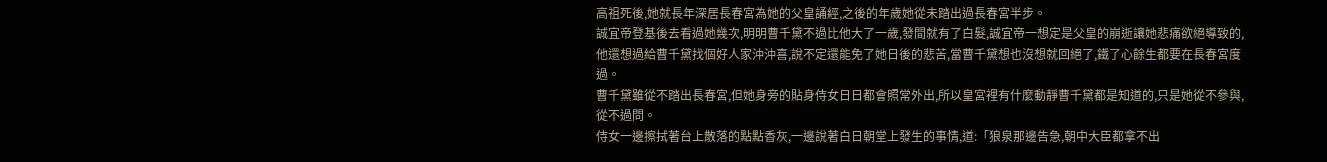高祖死後,她就長年深居長春宮為她的父皇誦經,之後的年歲她從未踏出過長春宮半步。
誠宜帝登基後去看過她幾次,明明曹千黛不過比他大了一歲,發間就有了白髮,誠宜帝一想定是父皇的崩逝讓她悲痛欲絕導致的,他還想過給曹千黛找個好人家沖沖喜,說不定還能免了她日後的悲苦,當曹千黛想也沒想就回絕了,鐵了心餘生都要在長春宮度過。
曹千黛雖從不踏出長春宮,但她身旁的貼身侍女日日都會照常外出,所以皇宮裡有什麼動靜曹千黛都是知道的,只是她從不參與,從不過問。
侍女一邊擦拭著台上散落的點點香灰,一邊說著白日朝堂上發生的事情,道:「狼泉那邊告急,朝中大臣都拿不出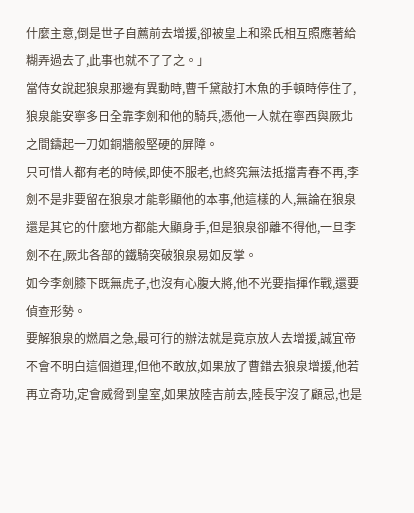什麼主意,倒是世子自薦前去增援,卻被皇上和梁氏相互照應著給糊弄過去了,此事也就不了了之。」
當侍女說起狼泉那邊有異動時,曹千黛敲打木魚的手頓時停住了,狼泉能安寧多日全靠李劍和他的騎兵,憑他一人就在寧西與厥北之間鑄起一刀如銅牆般堅硬的屏障。
只可惜人都有老的時候,即使不服老,也終究無法抵擋青春不再,李劍不是非要留在狼泉才能彰顯他的本事,他這樣的人,無論在狼泉還是其它的什麼地方都能大顯身手,但是狼泉卻離不得他,一旦李劍不在,厥北各部的鐵騎突破狼泉易如反掌。
如今李劍膝下既無虎子,也沒有心腹大將,他不光要指揮作戰,還要偵查形勢。
要解狼泉的燃眉之急,最可行的辦法就是竟京放人去增援,誠宜帝不會不明白這個道理,但他不敢放,如果放了曹錯去狼泉增援,他若再立奇功,定會威脅到皇室,如果放陸吉前去,陸長宇沒了顧忌,也是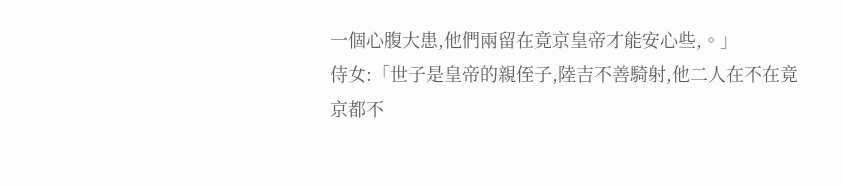一個心腹大患,他們兩留在竟京皇帝才能安心些,。」
侍女:「世子是皇帝的親侄子,陸吉不善騎射,他二人在不在竟京都不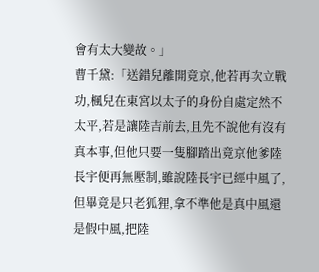會有太大變故。」
曹千黛:「送錯兒離開竟京,他若再次立戰功,楓兒在東宮以太子的身份自處定然不太平,若是讓陸吉前去,且先不說他有沒有真本事,但他只要一隻腳踏出竟京他爹陸長宇便再無壓制,雖說陸長宇已經中風了,但畢竟是只老狐狸,拿不準他是真中風還是假中風,把陸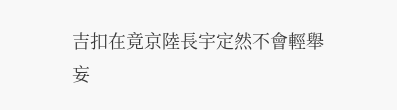吉扣在竟京陸長宇定然不會輕舉妄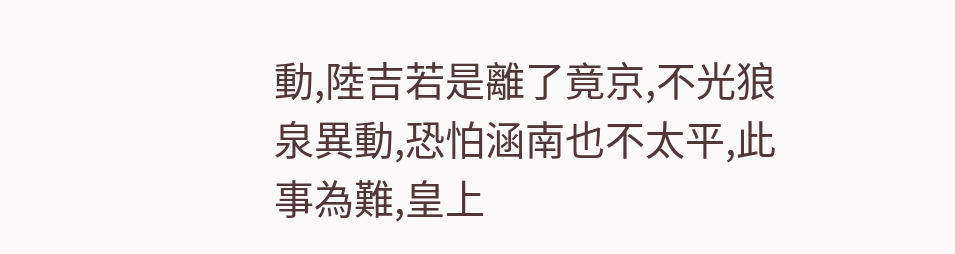動,陸吉若是離了竟京,不光狼泉異動,恐怕涵南也不太平,此事為難,皇上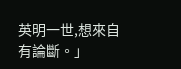英明一世,想來自有論斷。」